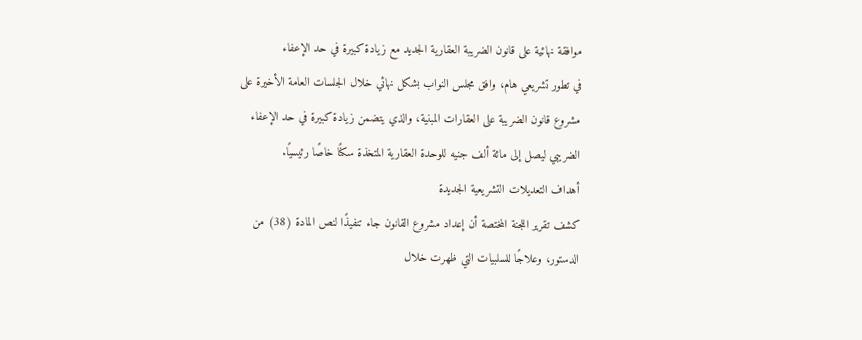موافقة نهائية على قانون الضريبة العقارية الجديد مع زيادة كبيرة في حد الإعفاء
في تطور تشريعي هام، وافق مجلس النواب بشكل نهائي خلال الجلسات العامة الأخيرة على مشروع قانون الضريبة على العقارات المبنية، والذي يتضمن زيادة كبيرة في حد الإعفاء الضريبي ليصل إلى مائة ألف جنيه للوحدة العقارية المتخذة سكنًا خاصًا رئيسيًا.
أهداف التعديلات التشريعية الجديدة
كشف تقرير اللجنة المختصة أن إعداد مشروع القانون جاء تنفيذًا لنص المادة (38) من الدستور، وعلاجًا للسلبيات التي ظهرت خلال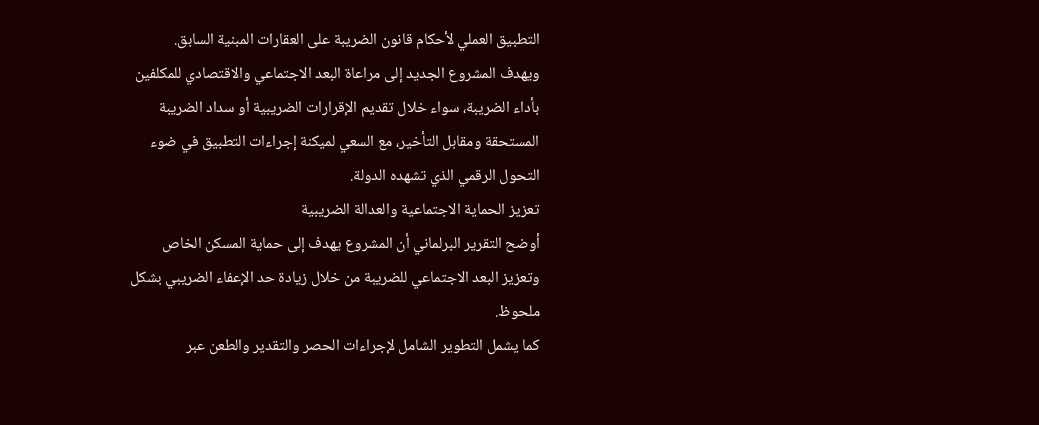التطبيق العملي لأحكام قانون الضريبة على العقارات المبنية السابق.
ويهدف المشروع الجديد إلى مراعاة البعد الاجتماعي والاقتصادي للمكلفين بأداء الضريبة، سواء خلال تقديم الإقرارات الضريبية أو سداد الضريبة المستحقة ومقابل التأخير، مع السعي لميكنة إجراءات التطبيق في ضوء التحول الرقمي الذي تشهده الدولة.
تعزيز الحماية الاجتماعية والعدالة الضريبية
أوضح التقرير البرلماني أن المشروع يهدف إلى حماية المسكن الخاص وتعزيز البعد الاجتماعي للضريبة من خلال زيادة حد الإعفاء الضريبي بشكل ملحوظ.
كما يشمل التطوير الشامل لإجراءات الحصر والتقدير والطعن عبر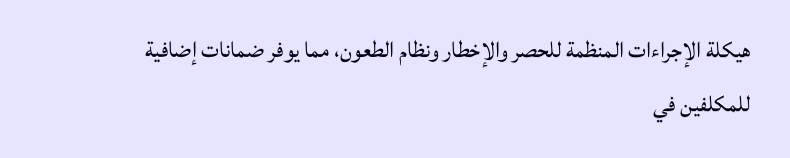هيكلة الإجراءات المنظمة للحصر والإخطار ونظام الطعون، مما يوفر ضمانات إضافية للمكلفين في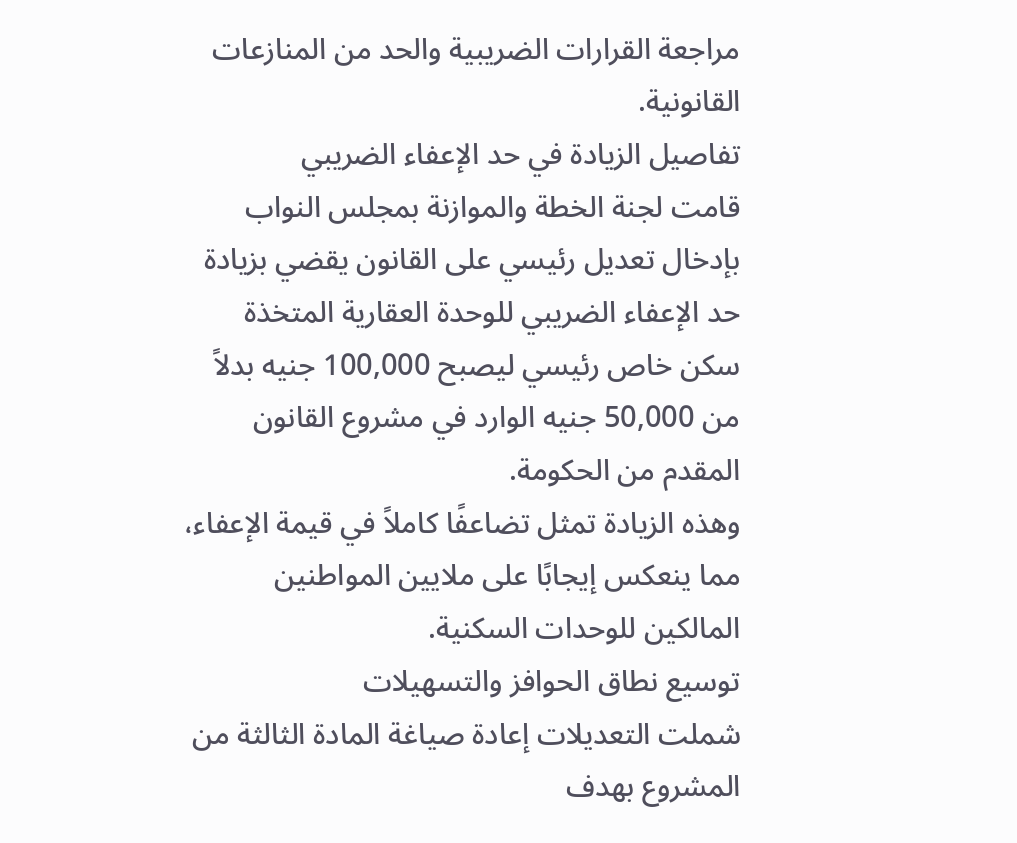مراجعة القرارات الضريبية والحد من المنازعات القانونية.
تفاصيل الزيادة في حد الإعفاء الضريبي
قامت لجنة الخطة والموازنة بمجلس النواب بإدخال تعديل رئيسي على القانون يقضي بزيادة حد الإعفاء الضريبي للوحدة العقارية المتخذة سكن خاص رئيسي ليصبح 100,000 جنيه بدلاً من 50,000 جنيه الوارد في مشروع القانون المقدم من الحكومة.
وهذه الزيادة تمثل تضاعفًا كاملاً في قيمة الإعفاء، مما ينعكس إيجابًا على ملايين المواطنين المالكين للوحدات السكنية.
توسيع نطاق الحوافز والتسهيلات
شملت التعديلات إعادة صياغة المادة الثالثة من المشروع بهدف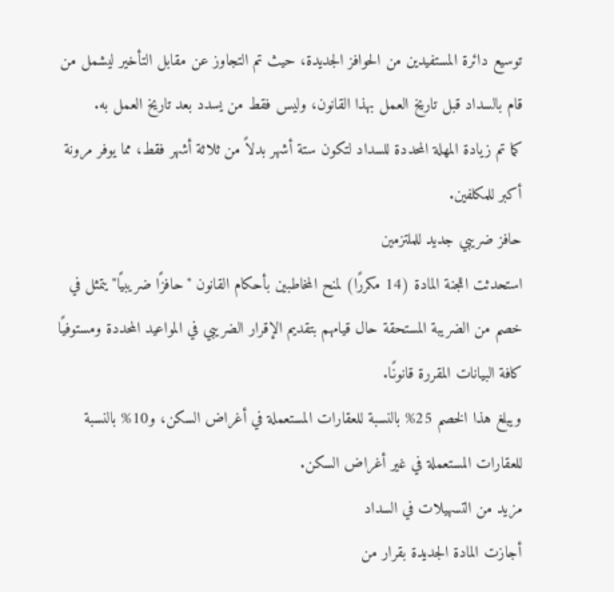توسيع دائرة المستفيدين من الحوافز الجديدة، حيث تم التجاوز عن مقابل التأخير ليشمل من قام بالسداد قبل تاريخ العمل بهذا القانون، وليس فقط من يسدد بعد تاريخ العمل به.
كما تم زيادة المهلة المحددة للسداد لتكون ستة أشهر بدلاً من ثلاثة أشهر فقط، مما يوفر مرونة أكبر للمكلفين.
حافز ضريبي جديد للملتزمين
استحدثت اللجنة المادة (14 مكررًا) لمنح المخاطبين بأحكام القانون "حافزًا ضريبيًا" يتمثل في خصم من الضريبة المستحقة حال قيامهم بتقديم الإقرار الضريبي في المواعيد المحددة ومستوفيًا كافة البيانات المقررة قانونًا.
ويبلغ هذا الخصم 25% بالنسبة للعقارات المستعملة في أغراض السكن، و10% بالنسبة للعقارات المستعملة في غير أغراض السكن.
مزيد من التسهيلات في السداد
أجازت المادة الجديدة بقرار من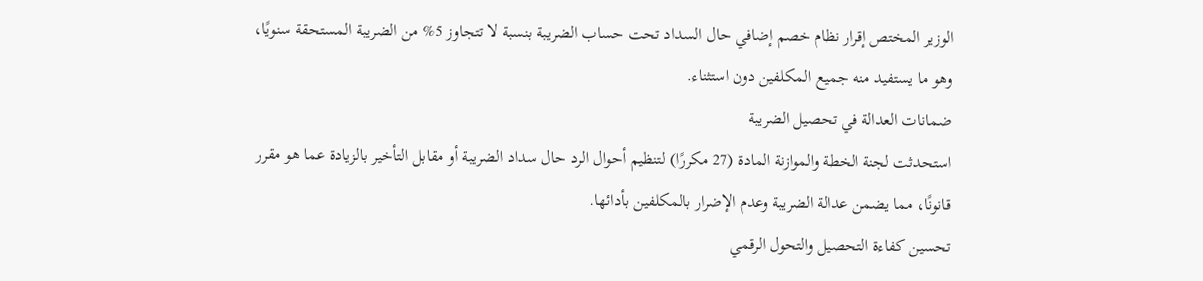الوزير المختص إقرار نظام خصم إضافي حال السداد تحت حساب الضريبة بنسبة لا تتجاوز 5% من الضريبة المستحقة سنويًا، وهو ما يستفيد منه جميع المكلفين دون استثناء.
ضمانات العدالة في تحصيل الضريبة
استحدثت لجنة الخطة والموازنة المادة (27 مكررًا) لتنظيم أحوال الرد حال سداد الضريبة أو مقابل التأخير بالزيادة عما هو مقرر قانونًا، مما يضمن عدالة الضريبة وعدم الإضرار بالمكلفين بأدائها.
تحسين كفاءة التحصيل والتحول الرقمي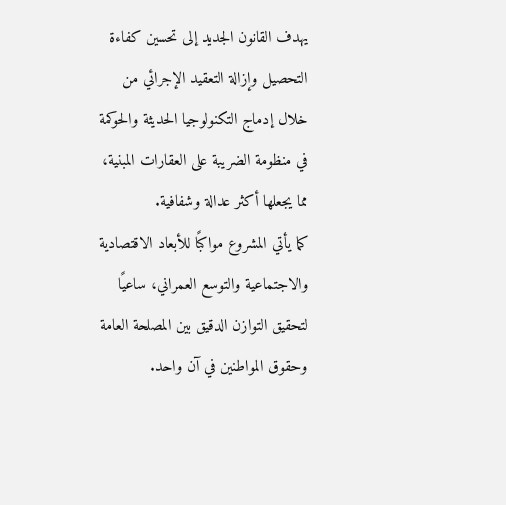يهدف القانون الجديد إلى تحسين كفاءة التحصيل وإزالة التعقيد الإجرائي من خلال إدماج التكنولوجيا الحديثة والحوكمة في منظومة الضريبة على العقارات المبنية، مما يجعلها أكثر عدالة وشفافية.
كما يأتي المشروع مواكبًا للأبعاد الاقتصادية والاجتماعية والتوسع العمراني، ساعيًا لتحقيق التوازن الدقيق بين المصلحة العامة وحقوق المواطنين في آن واحد.